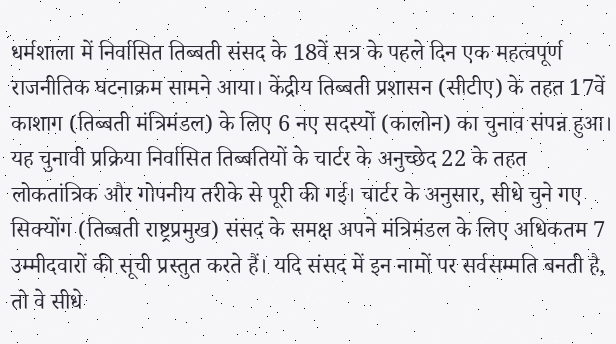धर्मशाला में निर्वासित तिब्बती संसद के 18वें सत्र के पहले दिन एक महत्वपूर्ण राजनीतिक घटनाक्रम सामने आया। केंद्रीय तिब्बती प्रशासन (सीटीए) के तहत 17वें काशाग (तिब्बती मंत्रिमंडल) के लिए 6 नए सदस्यों (कालोन) का चुनाव संपन्न हुआ। यह चुनावी प्रक्रिया निर्वासित तिब्बतियों के चार्टर के अनुच्छेद 22 के तहत लोकतांत्रिक और गोपनीय तरीके से पूरी की गई। चार्टर के अनुसार, सीधे चुने गए सिक्योंग (तिब्बती राष्ट्रप्रमुख) संसद के समक्ष अपने मंत्रिमंडल के लिए अधिकतम 7 उम्मीदवारों की सूची प्रस्तुत करते हैं। यदि संसद में इन नामों पर सर्वसम्मति बनती है, तो वे सीधे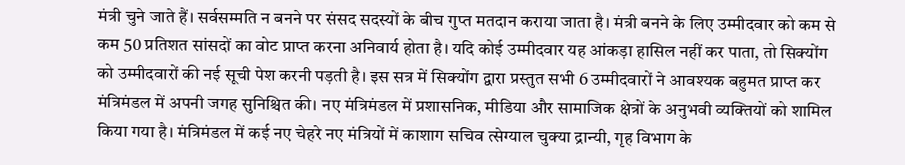मंत्री चुने जाते हैं। सर्वसम्मति न बनने पर संसद सदस्यों के बीच गुप्त मतदान कराया जाता है। मंत्री बनने के लिए उम्मीदवार को कम से कम 50 प्रतिशत सांसदों का वोट प्राप्त करना अनिवार्य होता है। यदि कोई उम्मीदवार यह आंकड़ा हासिल नहीं कर पाता, तो सिक्योंग को उम्मीदवारों की नई सूची पेश करनी पड़ती है। इस सत्र में सिक्योंग द्वारा प्रस्तुत सभी 6 उम्मीदवारों ने आवश्यक बहुमत प्राप्त कर मंत्रिमंडल में अपनी जगह सुनिश्चित की। नए मंत्रिमंडल में प्रशासनिक, मीडिया और सामाजिक क्षेत्रों के अनुभवी व्यक्तियों को शामिल किया गया है। मंत्रिमंडल में कई नए चेहरे नए मंत्रियों में काशाग सचिव त्सेग्याल चुक्या द्रान्यी, गृह विभाग के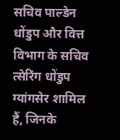सचिव पाल्डेन धोंडुप और वित्त विभाग के सचिव त्सेरिंग धोंडुप ग्यांगसेर शामिल हैं, जिनके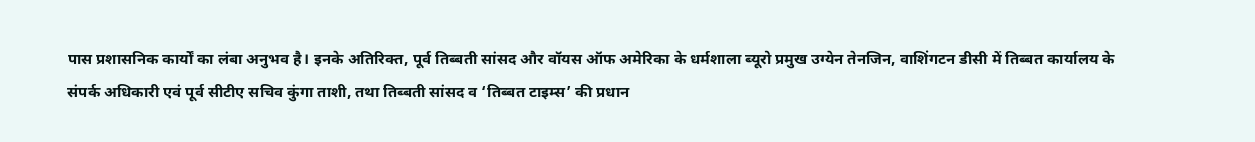पास प्रशासनिक कार्यों का लंबा अनुभव है। इनके अतिरिक्त, पूर्व तिब्बती सांसद और वॉयस ऑफ अमेरिका के धर्मशाला ब्यूरो प्रमुख उग्येन तेनजिन, वाशिंगटन डीसी में तिब्बत कार्यालय के संपर्क अधिकारी एवं पूर्व सीटीए सचिव कुंगा ताशी, तथा तिब्बती सांसद व ‘तिब्बत टाइम्स’ की प्रधान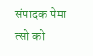संपादक पेमा त्सो को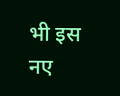भी इस नए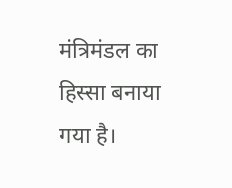मंत्रिमंडल का हिस्सा बनाया गया है।